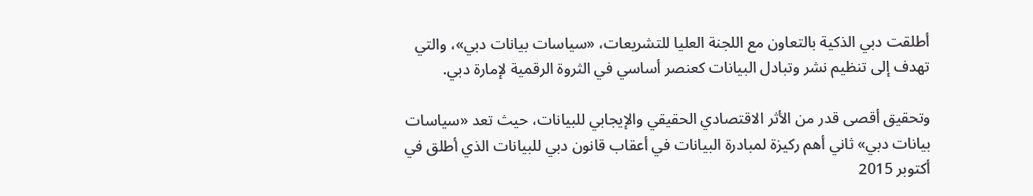أطلقت دبي الذكية بالتعاون مع اللجنة العليا للتشريعات، «سياسات بيانات دبي»، والتي تهدف إلى تنظيم نشر وتبادل البيانات كعنصر أساسي في الثروة الرقمية لإمارة دبي.

وتحقيق أقصى قدر من الأثر الاقتصادي الحقيقي والإيجابي للبيانات، حيث تعد «سياسات بيانات دبي» ثاني أهم ركيزة لمبادرة البيانات في أعقاب قانون دبي للبيانات الذي أطلق في أكتوبر 2015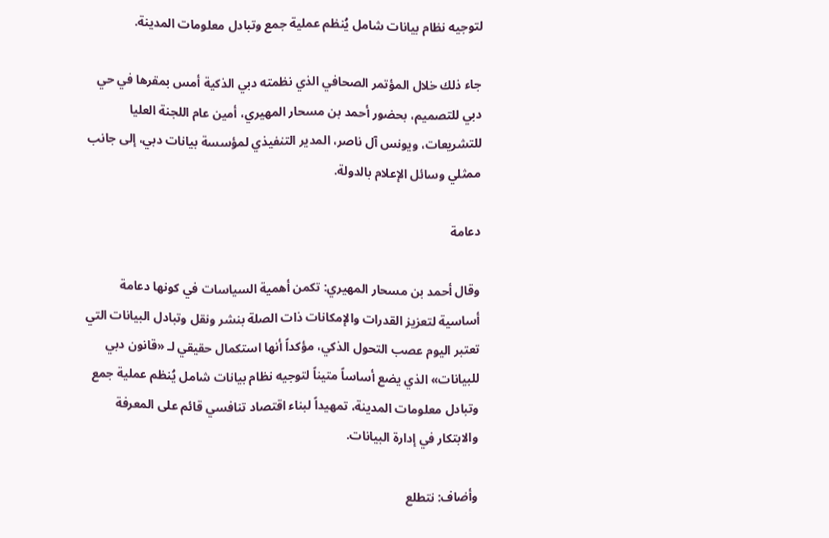لتوجيه نظام بيانات شامل يُنظم عملية جمع وتبادل معلومات المدينة.

جاء ذلك خلال المؤتمر الصحافي الذي نظمته دبي الذكية أمس بمقرها في حي دبي للتصميم، بحضور أحمد بن مسحار المهيري، أمين عام اللجنة العليا للتشريعات، ويونس آل ناصر، المدير التنفيذي لمؤسسة بيانات دبي، إلى جانب ممثلي وسائل الإعلام بالدولة.

دعامة

وقال أحمد بن مسحار المهيري: تكمن أهمية السياسات في كونها دعامة أساسية لتعزيز القدرات والإمكانات ذات الصلة بنشر ونقل وتبادل البيانات التي تعتبر اليوم عصب التحول الذكي، مؤكداً أنها استكمال حقيقي لـ «قانون دبي للبيانات» الذي يضع أساساً متيناً لتوجيه نظام بيانات شامل يُنظم عملية جمع وتبادل معلومات المدينة، تمهيداً لبناء اقتصاد تنافسي قائم على المعرفة والابتكار في إدارة البيانات.

وأضاف: نتطلع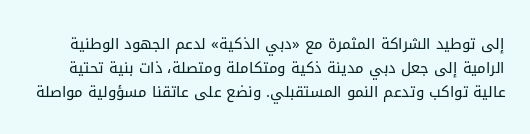إلى توطيد الشراكة المثمرة مع «دبي الذكية» لدعم الجهود الوطنية الرامية إلى جعل دبي مدينة ذكية ومتكاملة ومتصلة، ذات بنية تحتية عالية تواكب وتدعم النمو المستقبلي. ونضع على عاتقنا مسؤولية مواصلة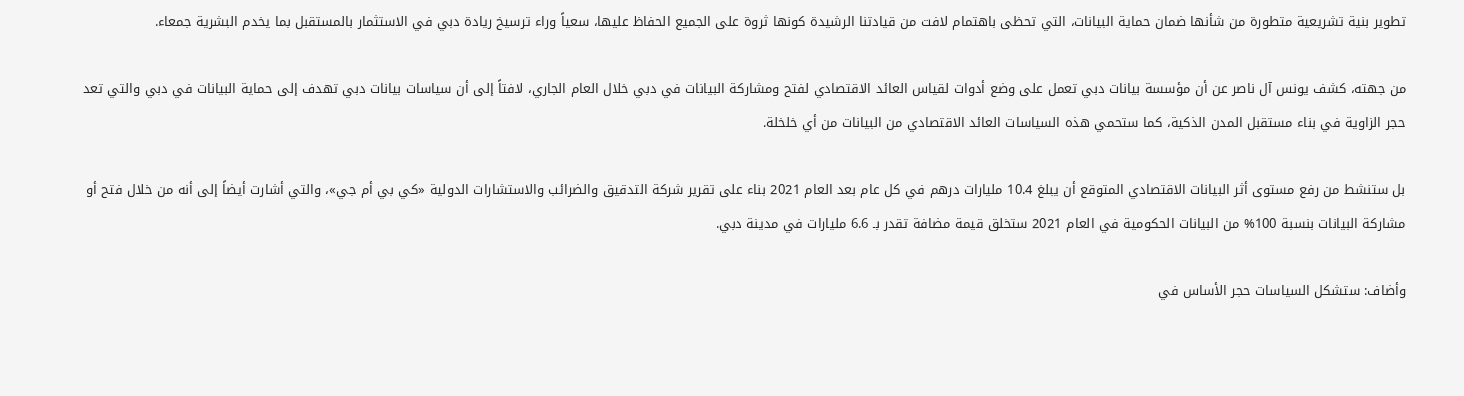تطوير بنية تشريعية متطورة من شأنها ضمان حماية البيانات، التي تحظى باهتمام لافت من قيادتنا الرشيدة كونها ثروة على الجميع الحفاظ عليها، سعياً وراء ترسيخ ريادة دبي في الاستثمار بالمستقبل بما يخدم البشرية جمعاء.

من جهته، كشف يونس آل ناصر عن أن مؤسسة بيانات دبي تعمل على وضع أدوات لقياس العائد الاقتصادي لفتح ومشاركة البيانات في دبي خلال العام الجاري، لافتاً إلى أن سياسات بيانات دبي تهدف إلى حماية البيانات في دبي والتي تعد حجر الزاوية في بناء مستقبل المدن الذكية، كما ستحمي هذه السياسات العائد الاقتصادي من البيانات من أي خلخلة.

بل ستنشط من رفع مستوى أثر البيانات الاقتصادي المتوقع أن يبلغ 10.4 مليارات درهم في كل عام بعد العام 2021 بناء على تقرير شركة التدقيق والضرائب والاستشارات الدولية «كي بي أم جي»، والتي أشارت أيضاً إلى أنه من خلال فتح أو مشاركة البيانات بنسبة 100% من البيانات الحكومية في العام 2021 ستخلق قيمة مضافة تقدر بـ 6.6 مليارات في مدينة دبي.

وأضاف: ستشكل السياسات حجر الأساس في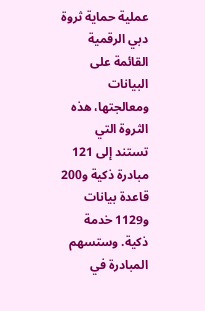عملية حماية ثروة دبي الرقمية القائمة على البيانات ومعالجتها، هذه الثروة التي تستند إلى 121 مبادرة ذكية و200 قاعدة بيانات و1129 خدمة ذكية. وستسهم المبادرة في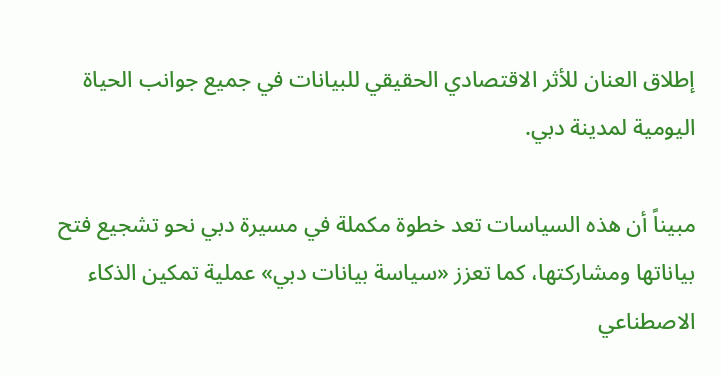إطلاق العنان للأثر الاقتصادي الحقيقي للبيانات في جميع جوانب الحياة اليومية لمدينة دبي.

مبيناً أن هذه السياسات تعد خطوة مكملة في مسيرة دبي نحو تشجيع فتح بياناتها ومشاركتها، كما تعزز «سياسة بيانات دبي» عملية تمكين الذكاء الاصطناعي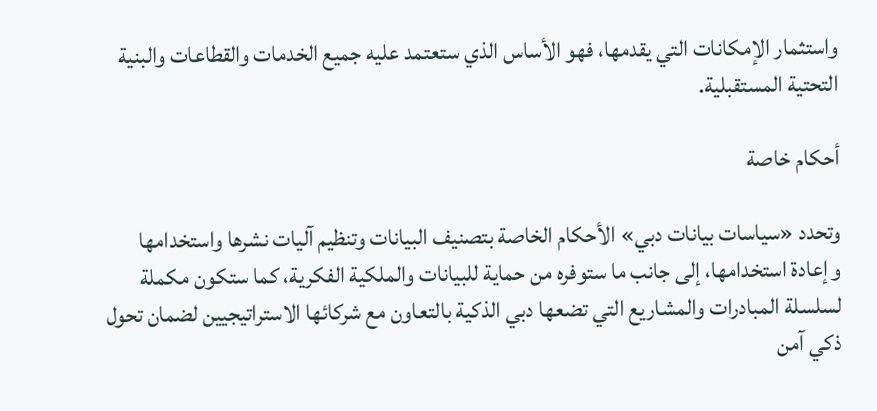واستثمار الإمكانات التي يقدمها، فهو الأساس الذي ستعتمد عليه جميع الخدمات والقطاعات والبنية التحتية المستقبلية.

أحكام خاصة

وتحدد «سياسات بيانات دبي» الأحكام الخاصة بتصنيف البيانات وتنظيم آليات نشرها واستخدامها وإعادة استخدامها، إلى جانب ما ستوفره من حماية للبيانات والملكية الفكرية، كما ستكون مكملة لسلسلة المبادرات والمشاريع التي تضعها دبي الذكية بالتعاون مع شركائها الاستراتيجيين لضمان تحول ذكي آمن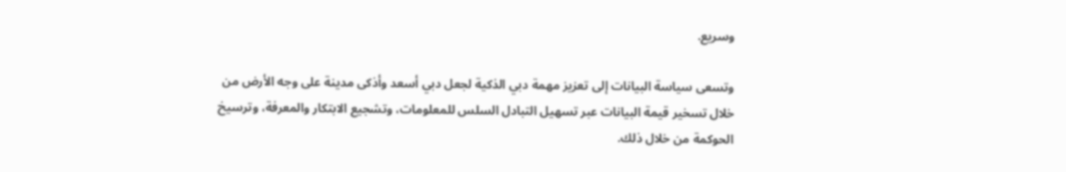وسريع.

وتسعى سياسة البيانات إلى تعزيز مهمة دبي الذكية لجعل دبي أسعد وأذكى مدينة على وجه الأرض من خلال تسخير قيمة البيانات عبر تسهيل التبادل السلس للمعلومات، وتشجيع الابتكار والمعرفة، وترسيخ الحوكمة من خلال ذلك.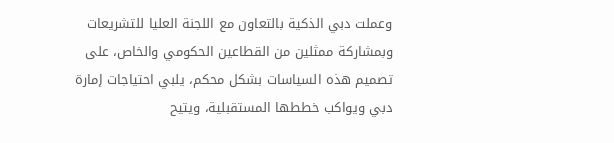وعملت دبي الذكية بالتعاون مع اللجنة العليا للتشريعات وبمشاركة ممثلين من القطاعين الحكومي والخاص، على تصميم هذه السياسات بشكل محكم، يلبي احتياجات إمارة دبي ويواكب خططها المستقبلية، ويتيح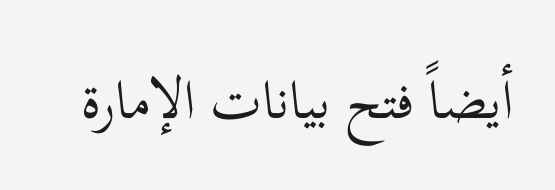أيضاً فتح بيانات الإمارة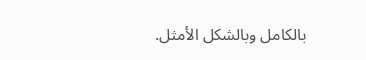بالكامل وبالشكل الأمثل.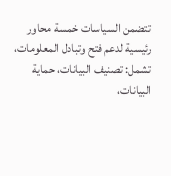تتضمن السياسات خمسة محاور رئيسية لدعم فتح وتبادل المعلومات، تشمل: تصنيف البيانات، حماية البيانات،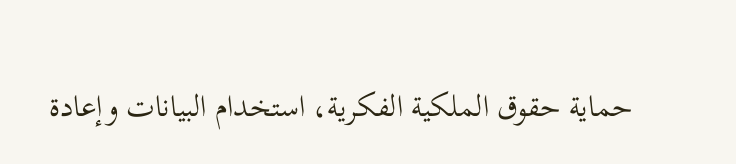حماية حقوق الملكية الفكرية، استخدام البيانات وإعادة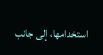استخدامها، إلى جانب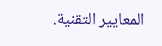المعايير التقنية.